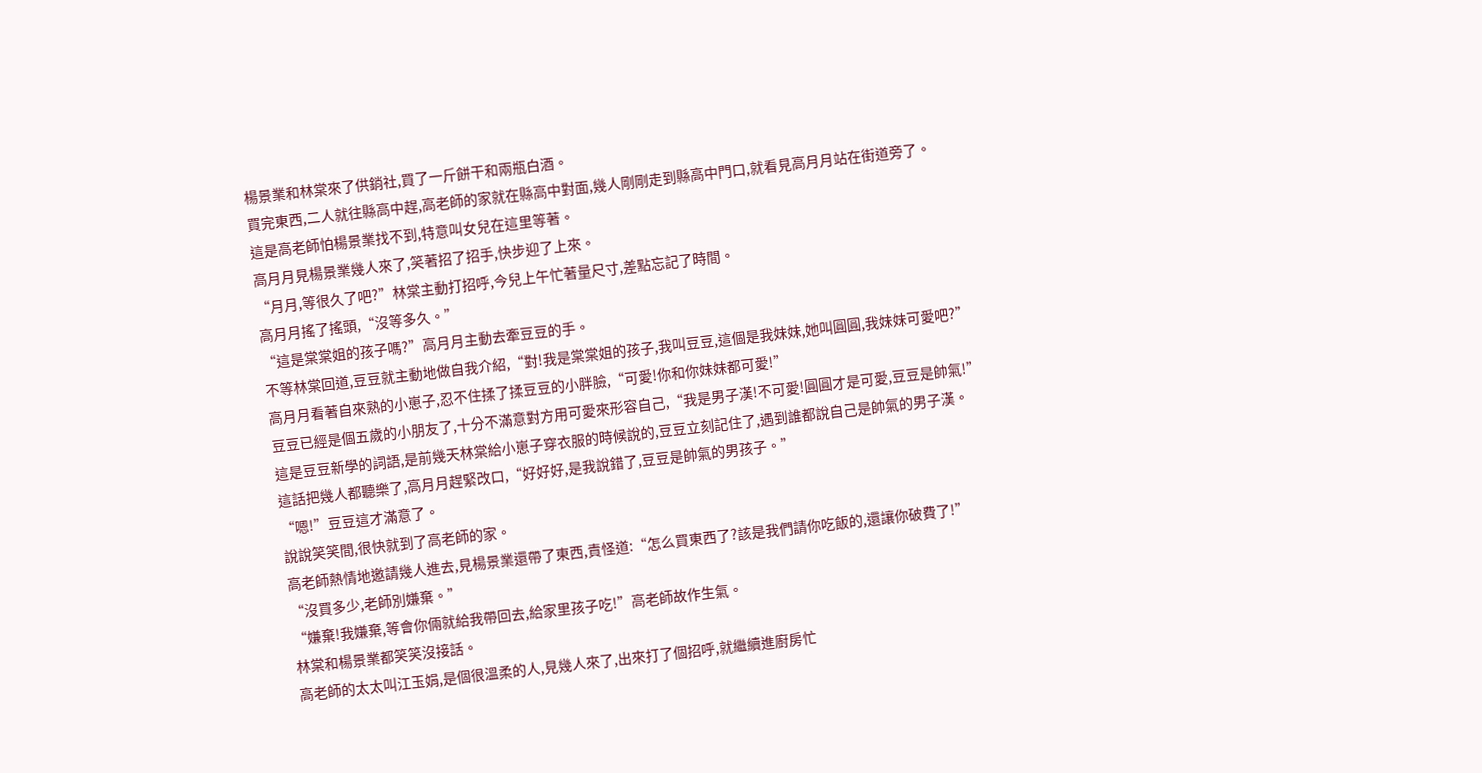楊景業和林棠來了供銷社,買了一斤餅干和兩瓶白酒。
買完東西,二人就往縣高中趕,高老師的家就在縣高中對面,幾人剛剛走到縣高中門口,就看見高月月站在街道旁了。
這是高老師怕楊景業找不到,特意叫女兒在這里等著。
高月月見楊景業幾人來了,笑著招了招手,快步迎了上來。
“月月,等很久了吧?”林棠主動打招呼,今兒上午忙著量尺寸,差點忘記了時間。
高月月搖了搖頭,“沒等多久。”
“這是棠棠姐的孩子嗎?”高月月主動去牽豆豆的手。
不等林棠回道,豆豆就主動地做自我介紹,“對!我是棠棠姐的孩子,我叫豆豆,這個是我妹妹,她叫圓圓,我妹妹可愛吧?”
高月月看著自來熟的小崽子,忍不住揉了揉豆豆的小胖臉,“可愛!你和你妹妹都可愛!”
豆豆已經是個五歲的小朋友了,十分不滿意對方用可愛來形容自己,“我是男子漢!不可愛!圓圓才是可愛,豆豆是帥氣!”
這是豆豆新學的詞語,是前幾天林棠給小崽子穿衣服的時候說的,豆豆立刻記住了,遇到誰都說自己是帥氣的男子漢。
這話把幾人都聽樂了,高月月趕緊改口,“好好好,是我說錯了,豆豆是帥氣的男孩子。”
“嗯!”豆豆這才滿意了。
說說笑笑間,很快就到了高老師的家。
高老師熱情地邀請幾人進去,見楊景業還帶了東西,責怪道:“怎么買東西了?該是我們請你吃飯的,還讓你破費了!”
“沒買多少,老師別嫌棄。”
“嫌棄!我嫌棄,等會你倆就給我帶回去,給家里孩子吃!”高老師故作生氣。
林棠和楊景業都笑笑沒接話。
高老師的太太叫江玉娟,是個很溫柔的人,見幾人來了,出來打了個招呼,就繼續進廚房忙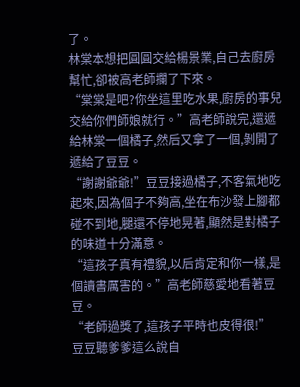了。
林棠本想把圓圓交給楊景業,自己去廚房幫忙,卻被高老師攔了下來。
“棠棠是吧?你坐這里吃水果,廚房的事兒交給你們師娘就行。”高老師說完,還遞給林棠一個橘子,然后又拿了一個,剝開了遞給了豆豆。
“謝謝爺爺!”豆豆接過橘子,不客氣地吃起來,因為個子不夠高,坐在布沙發上腳都碰不到地,腿還不停地晃著,顯然是對橘子的味道十分滿意。
“這孩子真有禮貌,以后肯定和你一樣,是個讀書厲害的。”高老師慈愛地看著豆豆。
“老師過獎了,這孩子平時也皮得很!”
豆豆聽爹爹這么說自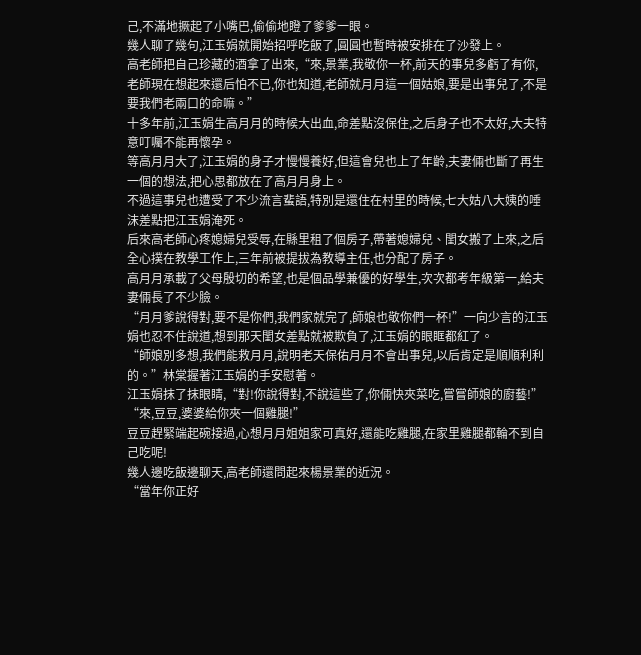己,不滿地撅起了小嘴巴,偷偷地瞪了爹爹一眼。
幾人聊了幾句,江玉娟就開始招呼吃飯了,圓圓也暫時被安排在了沙發上。
高老師把自己珍藏的酒拿了出來,“來,景業,我敬你一杯,前天的事兒多虧了有你,老師現在想起來還后怕不已,你也知道,老師就月月這一個姑娘,要是出事兒了,不是要我們老兩口的命嘛。”
十多年前,江玉娟生高月月的時候大出血,命差點沒保住,之后身子也不太好,大夫特意叮囑不能再懷孕。
等高月月大了,江玉娟的身子才慢慢養好,但這會兒也上了年齡,夫妻倆也斷了再生一個的想法,把心思都放在了高月月身上。
不過這事兒也遭受了不少流言蜚語,特別是還住在村里的時候,七大姑八大姨的唾沫差點把江玉娟淹死。
后來高老師心疼媳婦兒受辱,在縣里租了個房子,帶著媳婦兒、閨女搬了上來,之后全心撲在教學工作上,三年前被提拔為教導主任,也分配了房子。
高月月承載了父母殷切的希望,也是個品學兼優的好學生,次次都考年級第一,給夫妻倆長了不少臉。
“月月爹說得對,要不是你們,我們家就完了,師娘也敬你們一杯!”一向少言的江玉娟也忍不住說道,想到那天閨女差點就被欺負了,江玉娟的眼眶都紅了。
“師娘別多想,我們能救月月,說明老天保佑月月不會出事兒,以后肯定是順順利利的。”林棠握著江玉娟的手安慰著。
江玉娟抹了抹眼睛,“對!你說得對,不說這些了,你倆快夾菜吃,嘗嘗師娘的廚藝!”
“來,豆豆,婆婆給你夾一個雞腿!”
豆豆趕緊端起碗接過,心想月月姐姐家可真好,還能吃雞腿,在家里雞腿都輪不到自己吃呢!
幾人邊吃飯邊聊天,高老師還問起來楊景業的近況。
“當年你正好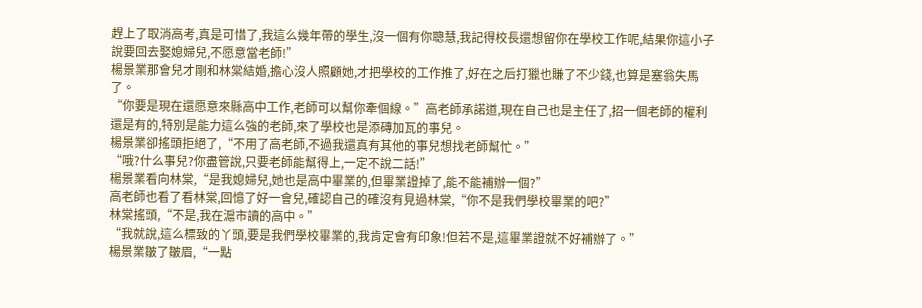趕上了取消高考,真是可惜了,我這么幾年帶的學生,沒一個有你聰慧,我記得校長還想留你在學校工作呢,結果你這小子說要回去娶媳婦兒,不愿意當老師!”
楊景業那會兒才剛和林棠結婚,擔心沒人照顧她,才把學校的工作推了,好在之后打獵也賺了不少錢,也算是塞翁失馬了。
“你要是現在還愿意來縣高中工作,老師可以幫你牽個線。”高老師承諾道,現在自己也是主任了,招一個老師的權利還是有的,特別是能力這么強的老師,來了學校也是添磚加瓦的事兒。
楊景業卻搖頭拒絕了,“不用了高老師,不過我還真有其他的事兒想找老師幫忙。”
“哦?什么事兒?你盡管說,只要老師能幫得上,一定不說二話!”
楊景業看向林棠,“是我媳婦兒,她也是高中畢業的,但畢業證掉了,能不能補辦一個?”
高老師也看了看林棠,回憶了好一會兒,確認自己的確沒有見過林棠,“你不是我們學校畢業的吧?”
林棠搖頭,“不是,我在滬市讀的高中。”
“我就說,這么標致的丫頭,要是我們學校畢業的,我肯定會有印象!但若不是,這畢業證就不好補辦了。”
楊景業皺了皺眉,“一點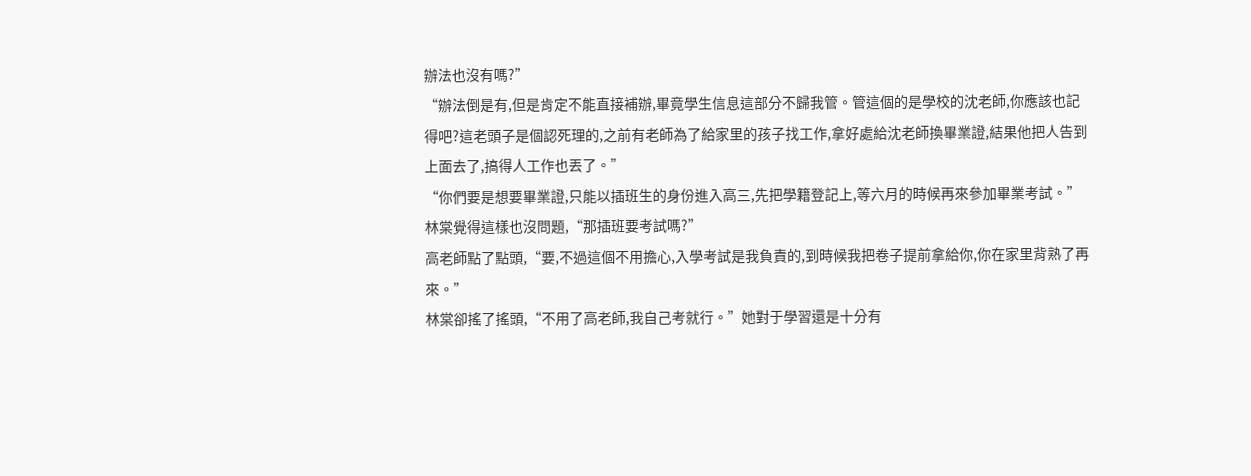辦法也沒有嗎?”
“辦法倒是有,但是肯定不能直接補辦,畢竟學生信息這部分不歸我管。管這個的是學校的沈老師,你應該也記得吧?這老頭子是個認死理的,之前有老師為了給家里的孩子找工作,拿好處給沈老師換畢業證,結果他把人告到上面去了,搞得人工作也丟了。”
“你們要是想要畢業證,只能以插班生的身份進入高三,先把學籍登記上,等六月的時候再來參加畢業考試。”
林棠覺得這樣也沒問題,“那插班要考試嗎?”
高老師點了點頭,“要,不過這個不用擔心,入學考試是我負責的,到時候我把卷子提前拿給你,你在家里背熟了再來。”
林棠卻搖了搖頭,“不用了高老師,我自己考就行。”她對于學習還是十分有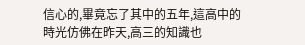信心的,畢竟忘了其中的五年,這高中的時光仿佛在昨天,高三的知識也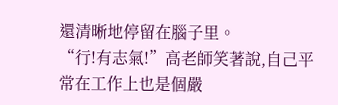還清晰地停留在腦子里。
“行!有志氣!”高老師笑著說,自己平常在工作上也是個嚴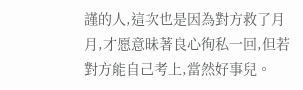謹的人,這次也是因為對方救了月月,才愿意昧著良心徇私一回,但若對方能自己考上,當然好事兒。